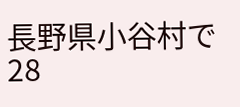長野県小谷村で28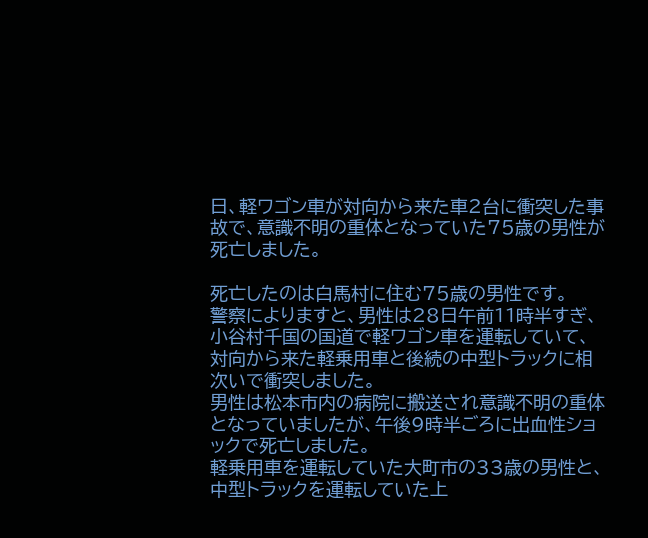日、軽ワゴン車が対向から来た車2台に衝突した事故で、意識不明の重体となっていた75歳の男性が死亡しました。

死亡したのは白馬村に住む75歳の男性です。
警察によりますと、男性は28日午前11時半すぎ、小谷村千国の国道で軽ワゴン車を運転していて、対向から来た軽乗用車と後続の中型トラックに相次いで衝突しました。
男性は松本市内の病院に搬送され意識不明の重体となっていましたが、午後9時半ごろに出血性ショックで死亡しました。
軽乗用車を運転していた大町市の33歳の男性と、中型トラックを運転していた上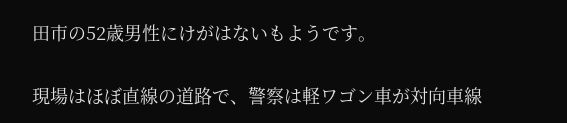田市の52歳男性にけがはないもようです。

現場はほぼ直線の道路で、警察は軽ワゴン車が対向車線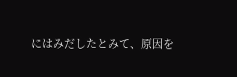にはみだしたとみて、原因を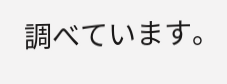調べています。